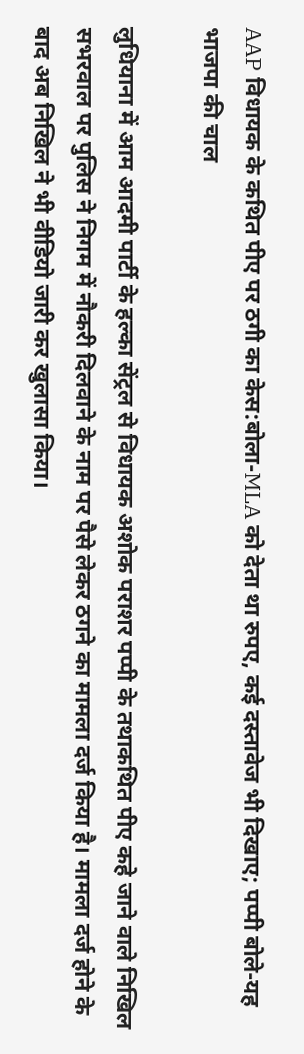AAP विधायक के कथित पीए पर ठगी का केस:बोला-MLA को देता था रुपए, कई दस्तावेज भी दिखाए; पप्पी बोले-यह भाजपा की चाल

लुधियाना में आम आदमी पार्टी के हल्का सेंट्रल से विधायक अशोक पराशर पप्पी के तथाकथित पीए कहे जाने वाले निखिल सभरवाल पर पुलिस ने निगम में नौकरी दिलवाने के नाम पर पैसे लेकर ठगने का मामला दर्ज किया है। मामला दर्ज होने के बाद अब निखिल ने भी वीडियो जारी कर खुलासा किया।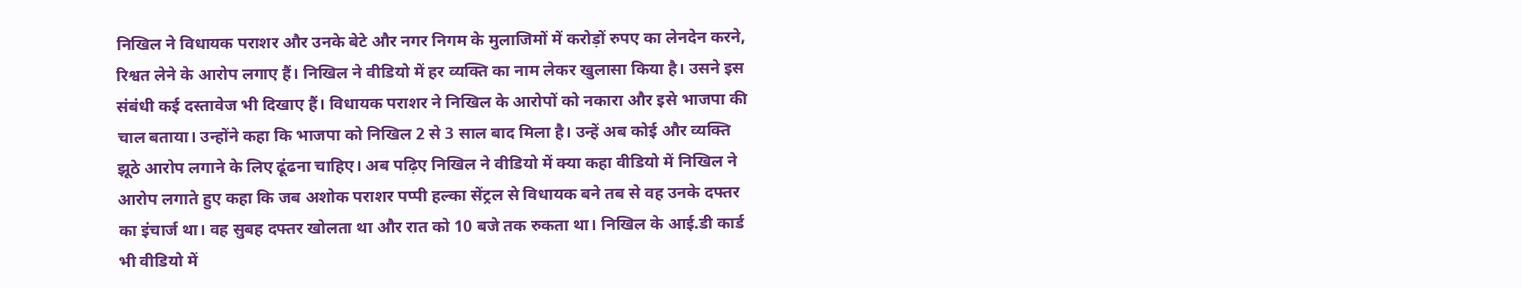निखिल ने विधायक पराशर और उनके बेटे और नगर निगम के मुलाजिमों में करोड़ों रुपए का लेनदेन करने, रिश्वत लेने के आरोप लगाए हैं। निखिल ने वीडियो में हर व्यक्ति का नाम लेकर खुलासा किया है। उसने इस संबंधी कई दस्तावेज भी दिखाए हैं। विधायक पराशर ने निखिल के आरोपों को नकारा और इसे भाजपा की चाल बताया। उन्होंने कहा कि भाजपा को निखिल 2 से 3 साल बाद मिला है। उन्हें अब कोई और व्यक्ति झूठे आरोप लगाने के लिए ढूंढना चाहिए। अब पढ़िए निखिल ने वीडियो में क्या कहा वीडियो में निखिल ने आरोप लगाते हुए कहा कि जब अशोक पराशर पप्पी हल्का सेंट्रल से विधायक बने तब से वह उनके दफ्तर का इंचार्ज था। वह सुबह दफ्तर खोलता था और रात को 10 बजे तक रुकता था। निखिल के आई.डी कार्ड भी वीडियो में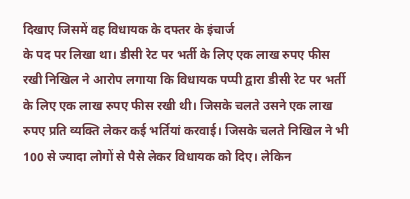दिखाए जिसमें वह विधायक के दफ्तर के इंचार्ज
के पद पर लिखा था। डीसी रेट पर भर्ती के लिए एक लाख रुपए फीस रखी निखिल ने आरोप लगाया कि विधायक पप्पी द्वारा डीसी रेट पर भर्ती के लिए एक लाख रुपए फीस रखी थी। जिसके चलते उसने एक लाख रुपए प्रति व्यक्ति लेकर कई भर्तियां करवाई। जिसके चलते निखिल ने भी 100 से ज्यादा लोगों से पैसे लेकर विधायक को दिए। लेकिन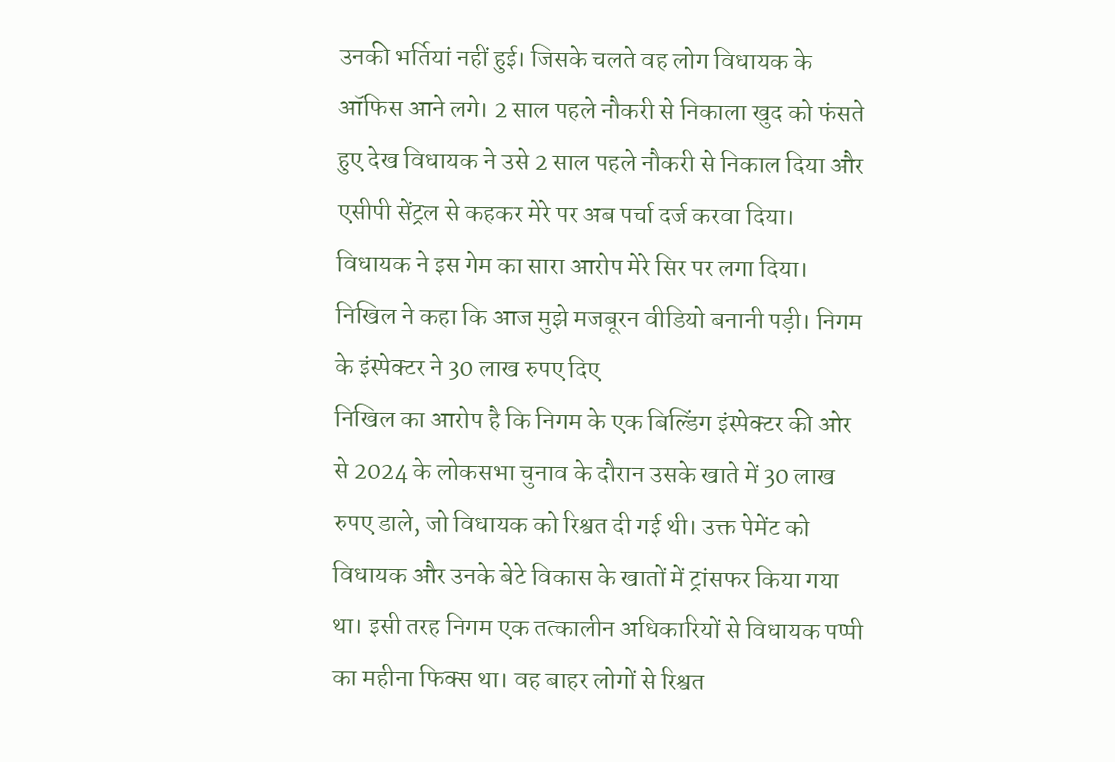उनकी भर्तियां नहीं हुई। जिसके चलते वह लोग विधायक के ऑफिस आने लगे। 2 साल पहले नौकरी से निकाला खुद को फंसते हुए देख विधायक ने उसे 2 साल पहले नौकरी से निकाल दिया और एसीपी सेंट्रल से कहकर मेरे पर अब पर्चा दर्ज करवा दिया। विधायक ने इस गेम का सारा आरोप मेरे सिर पर लगा दिया। निखिल ने कहा कि आज मुझे मजबूरन वीडियो बनानी पड़ी। निगम के इंस्पेक्टर ने 30 लाख रुपए दिए
निखिल का आरोप है कि निगम के एक बिल्डिंग इंस्पेक्टर की ओर से 2024 के लोकसभा चुनाव के दौरान उसके खाते में 30 लाख रुपए डाले, जो विधायक को रिश्वत दी गई थी। उक्त पेमेंट को विधायक और उनके बेटे विकास के खातों में ट्रांसफर किया गया था। इसी तरह निगम एक तत्कालीन अधिकारियों से विधायक पप्पी का महीना फिक्स था। वह बाहर लोगों से रिश्वत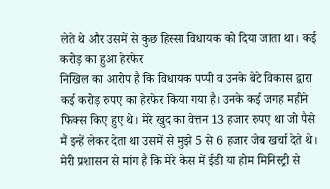लेते थे और उसमें से कुछ हिस्सा विधायक को दिया जाता था। कई करोड़ का हुआ हेरफेर
निखिल का आरोप है कि विधायक पप्पी व उनके बेटे विकास द्वारा कई करोड़ रुपए का हेरफेर किया गया है। उनके कई जगह महीने फिक्स किए हुए थे। मेरे खुद का वेत्तन 13 हजार रुपए था जो पैसे मैं इन्हें लेकर देता था उसमें से मुझे 5 से 6 हजार जेब खर्चा देते थे। मेरी प्रशासन से मांग है कि मेरे केस में ईडी या होम मिनिस्ट्री से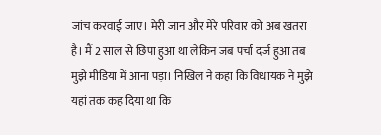जांच करवाई जाए। मेरी जान और मेरे परिवार को अब खतरा है। मैं 2 साल से छिपा हुआ था लेकिन जब पर्चा दर्ज हुआ तब मुझे मीडिया में आना पड़ा। निखिल ने कहा कि विधायक ने मुझे यहां तक कह दिया था कि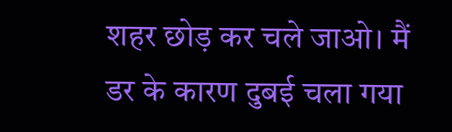शहर छोड़ कर चले जाओ। मैं डर के कारण दुबई चला गया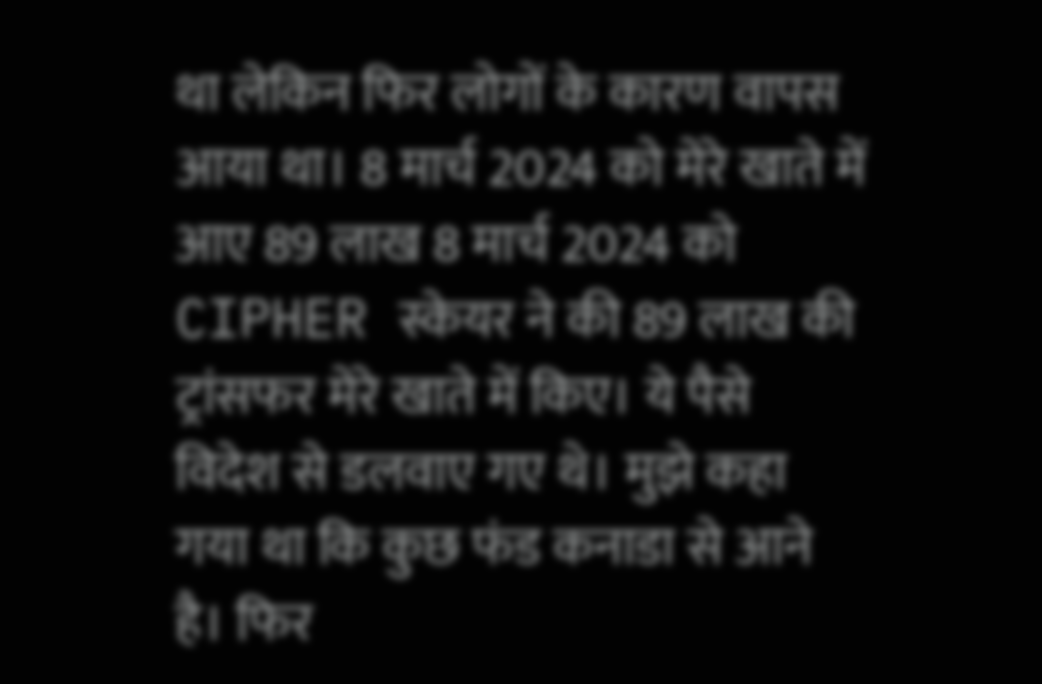था लेकिन फिर लोगों के कारण वापस आया था। 8 मार्च 2024 को मेरे खाते में आए 89 लाख 8 मार्च 2024 को CIPHER स्केयर ने की 89 लाख की ट्रांसफर मेरे खाते में किए। ये पैसे विदेश से डलवाए गए थे। मुझे कहा गया था कि कुछ फंड कनाडा से आने है। फिर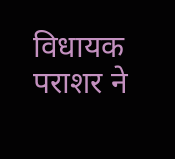विधायक पराशर ने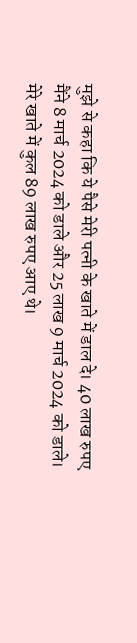मुझे से कहा कि ये पैसे मेरी पत्नी के खाते में डाल दे। 40 लाख रुपए मैंने 8 मार्च 2024 को डाले और 25 लाख 9 मार्च 2024 को डाले। मेरे खाते में कुल 89 लाख रुपए आए थे।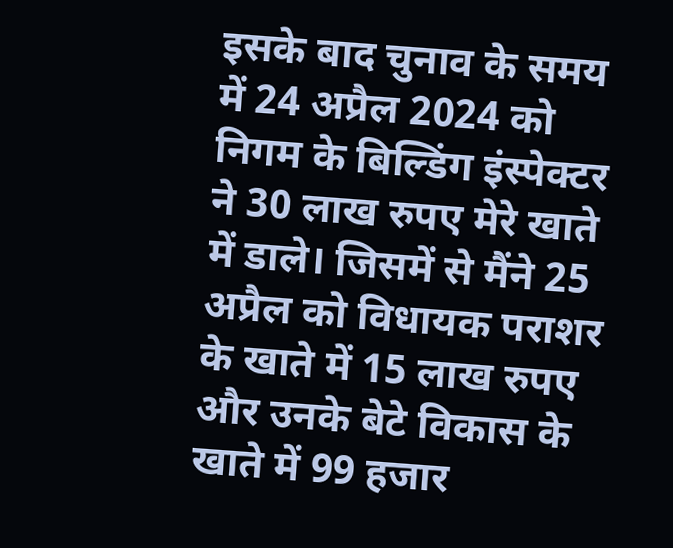इसके बाद चुनाव के समय में 24 अप्रैल 2024 को निगम के बिल्डिंग इंस्पेक्टर ने 30 लाख रुपए मेरे खाते में डाले। जिसमें से मैंने 25 अप्रैल को विधायक पराशर के खाते में 15 लाख रुपए और उनके बेटे विकास के खाते में 99 हजार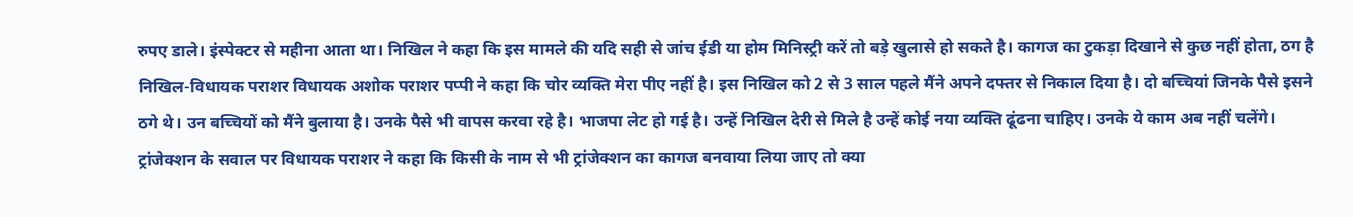रुपए डाले। इंस्पेक्टर से महीना आता था। निखिल ने कहा कि इस मामले की यदि सही से जांच ईडी या होम मिनिस्ट्री करें तो बड़े खुलासे हो सकते है। कागज का टुकड़ा दिखाने से कुछ नहीं होता, ठग है निखिल-विधायक पराशर विधायक अशोक पराशर पप्पी ने कहा कि चोर व्यक्ति मेरा पीए नहीं है। इस निखिल को 2 से 3 साल पहले मैंने अपने दफ्तर से निकाल दिया है। दो बच्चियां जिनके पैसे इसने ठगे थे। उन बच्चियों को मैंने बुलाया है। उनके पैसे भी वापस करवा रहे है। भाजपा लेट हो गई है। उन्हें निखिल देरी से मिले है उन्हें कोई नया व्यक्ति ढूंढना चाहिए। उनके ये काम अब नहीं चलेंगे। ट्रांजेक्शन के सवाल पर विधायक पराशर ने कहा कि किसी के नाम से भी ट्रांजेक्शन का कागज बनवाया लिया जाए तो क्या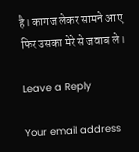है। कागज लेकर सामने आए फिर उसका मेरे से जवाब ले।

Leave a Reply

Your email address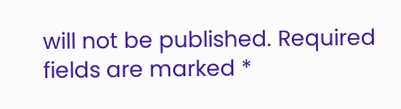will not be published. Required fields are marked *